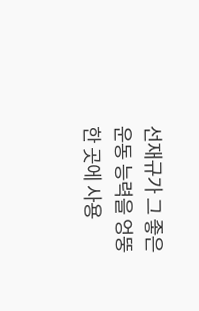선재규가 그 좋은 운동 능력을 엉뚱한 곳에 사용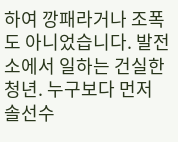하여 깡패라거나 조폭도 아니었습니다. 발전소에서 일하는 건실한 청년. 누구보다 먼저 솔선수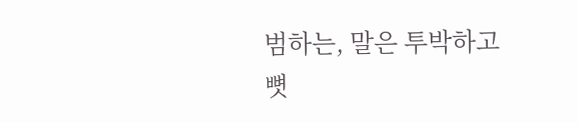범하는, 말은 투박하고 뼛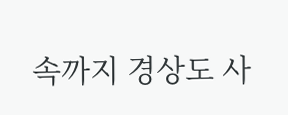속까지 경상도 사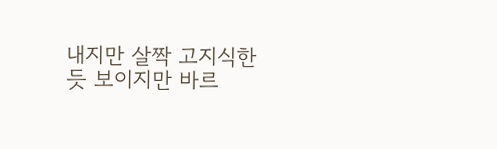내지만 살짝 고지식한 듯 보이지만 바르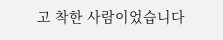고 착한 사람이었습니다